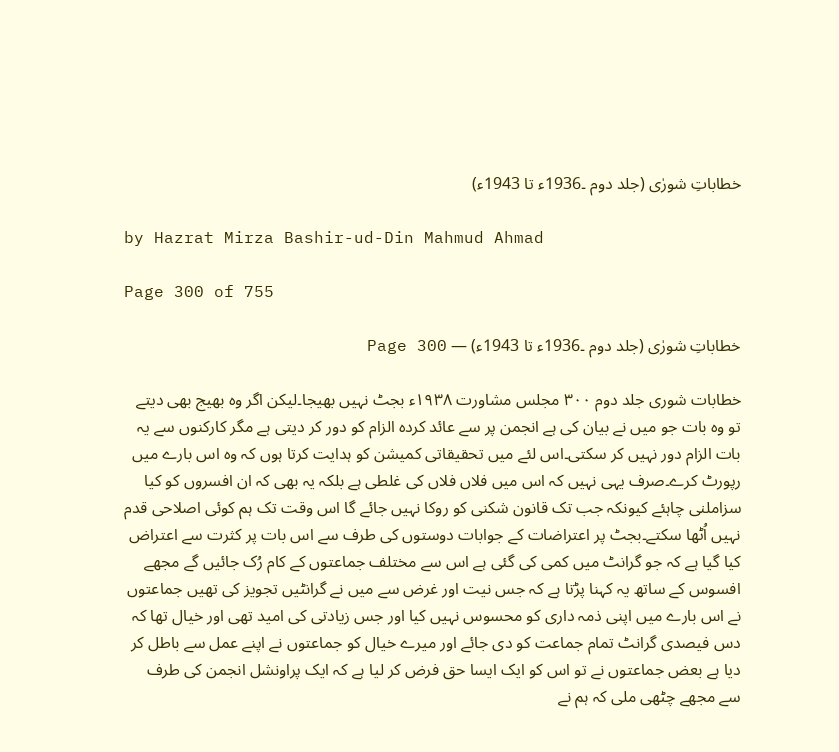خطاباتِ شورٰی (جلد دوم ۔1936ء تا 1943ء)

by Hazrat Mirza Bashir-ud-Din Mahmud Ahmad

Page 300 of 755

خطاباتِ شورٰی (جلد دوم ۔1936ء تا 1943ء) — Page 300

خطابات شوری جلد دوم ۳۰۰ مجلس مشاورت ۱۹۳۸ء بجٹ نہیں بھیجا۔لیکن اگر وہ بھیج بھی دیتے تو وہ بات جو میں نے بیان کی ہے انجمن پر سے عائد کردہ الزام کو دور کر دیتی ہے مگر کارکنوں سے یہ بات الزام دور نہیں کر سکتی۔اس لئے میں تحقیقاتی کمیشن کو ہدایت کرتا ہوں کہ وہ اس بارے میں رپورٹ کرے۔صرف یہی نہیں کہ اس میں فلاں فلاں کی غلطی ہے بلکہ یہ بھی کہ ان افسروں کو کیا سزاملنی چاہئے کیونکہ جب تک قانون شکنی کو روکا نہیں جائے گا اس وقت تک ہم کوئی اصلاحی قدم نہیں اُٹھا سکتے۔بجٹ پر اعتراضات کے جوابات دوستوں کی طرف سے اس بات پر کثرت سے اعتراض کیا گیا ہے کہ جو گرانٹ میں کمی کی گئی ہے اس سے مختلف جماعتوں کے کام رُک جائیں گے مجھے افسوس کے ساتھ یہ کہنا پڑتا ہے کہ جس نیت اور غرض سے میں نے گرانٹیں تجویز کی تھیں جماعتوں نے اس بارے میں اپنی ذمہ داری کو محسوس نہیں کیا اور جس زیادتی کی امید تھی اور خیال تھا کہ دس فیصدی گرانٹ تمام جماعت کو دی جائے اور میرے خیال کو جماعتوں نے اپنے عمل سے باطل کر دیا ہے بعض جماعتوں نے تو اس کو ایک ایسا حق فرض کر لیا ہے کہ ایک پراونشل انجمن کی طرف سے مجھے چٹھی ملی کہ ہم نے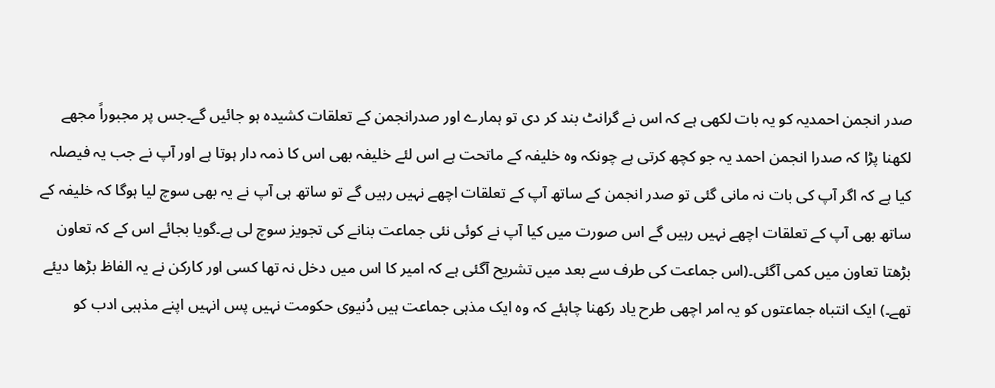صدر انجمن احمدیہ کو یہ بات لکھی ہے کہ اس نے گرانٹ بند کر دی تو ہمارے اور صدرانجمن کے تعلقات کشیدہ ہو جائیں گے۔جس پر مجبوراً مجھے لکھنا پڑا کہ صدرا انجمن احمد یہ جو کچھ کرتی ہے چونکہ وہ خلیفہ کے ماتحت ہے اس لئے خلیفہ بھی اس کا ذمہ دار ہوتا ہے اور آپ نے جب یہ فیصلہ کیا ہے کہ اگر آپ کی بات نہ مانی گئی تو صدر انجمن کے ساتھ آپ کے تعلقات اچھے نہیں رہیں گے تو ساتھ ہی آپ نے یہ بھی سوچ لیا ہوگا کہ خلیفہ کے ساتھ بھی آپ کے تعلقات اچھے نہیں رہیں گے اس صورت میں کیا آپ نے کوئی نئی جماعت بنانے کی تجویز سوچ لی ہے۔گویا بجائے اس کے کہ تعاون بڑھتا تعاون میں کمی آگئی۔(اس جماعت کی طرف سے بعد میں تشریح آگئی ہے کہ امیر کا اس میں دخل نہ تھا کسی اور کارکن نے یہ الفاظ بڑھا دیئے تھے۔) ایک انتباہ جماعتوں کو یہ امر اچھی طرح یاد رکھنا چاہئے کہ وہ ایک مذہی جماعت ہیں دُنیوی حکومت نہیں پس انہیں اپنے مذہبی ادب کو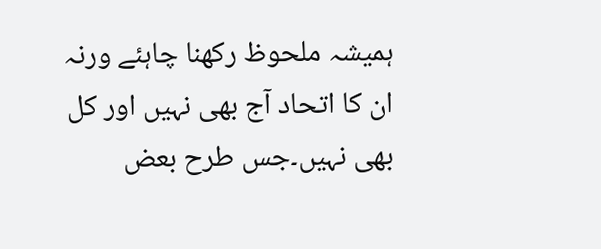ہمیشہ ملحوظ رکھنا چاہئے ورنہ ان کا اتحاد آج بھی نہیں اور کل بھی نہیں۔جس طرح بعض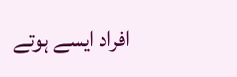افراد ایسے ہوتے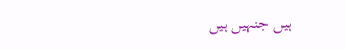ہیں جنہیں ہیں